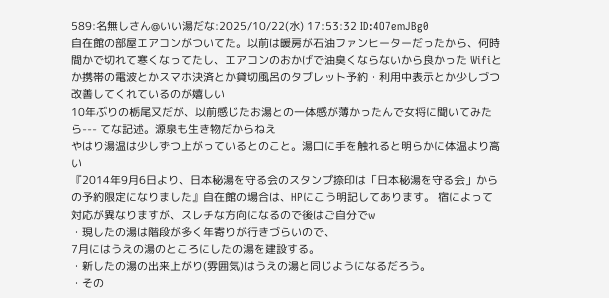589:名無しさん@いい湯だな:2025/10/22(水) 17:53:32 ID:4O7emJBg0
自在館の部屋エアコンがついてた。以前は暖房が石油ファンヒーターだったから、何時間かで切れて寒くなってたし、エアコンのおかげで油臭くならないから良かった Wifiとか携帯の電波とかスマホ決済とか貸切風呂のタブレット予約・利用中表示とか少しづつ改善してくれているのが嬉しい
10年ぶりの栃尾又だが、以前感じたお湯との一体感が薄かったんで女将に聞いてみたら--- てな記述。源泉も生き物だからねえ
やはり湯温は少しずつ上がっているとのこと。湯口に手を触れると明らかに体温より高い
『2014年9月6日より、日本秘湯を守る会のスタンプ捺印は「日本秘湯を守る会」からの予約限定になりました』自在館の場合は、HPにこう明記してあります。 宿によって対応が異なりますが、スレチな方向になるので後はご自分でw
・現したの湯は階段が多く年寄りが行きづらいので、
7月にはうえの湯のところにしたの湯を建設する。
・新したの湯の出来上がり(雰囲気)はうえの湯と同じようになるだろう。
・その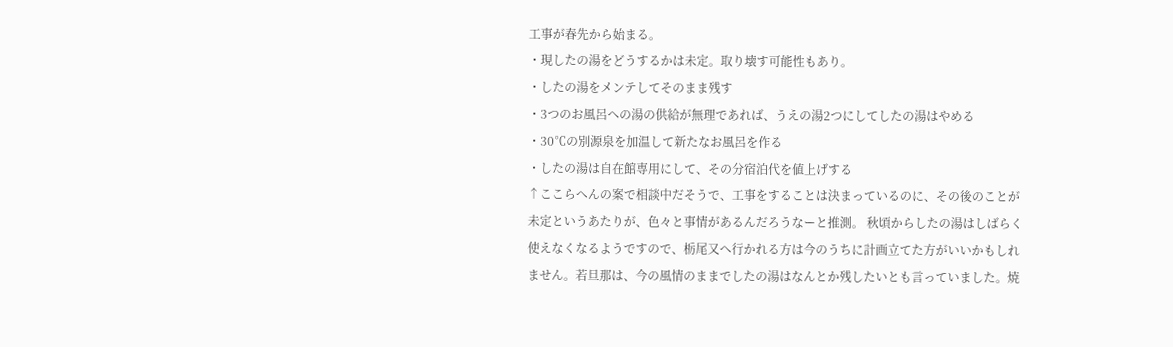工事が春先から始まる。
・現したの湯をどうするかは未定。取り壊す可能性もあり。
・したの湯をメンテしてそのまま残す
・3つのお風呂への湯の供給が無理であれば、うえの湯2つにしてしたの湯はやめる
・30℃の別源泉を加温して新たなお風呂を作る
・したの湯は自在館専用にして、その分宿泊代を値上げする
↑ここらへんの案で相談中だそうで、工事をすることは決まっているのに、その後のことが未定というあたりが、色々と事情があるんだろうなーと推測。 秋頃からしたの湯はしばらく使えなくなるようですので、栃尾又へ行かれる方は今のうちに計画立てた方がいいかもしれません。若旦那は、今の風情のままでしたの湯はなんとか残したいとも言っていました。焼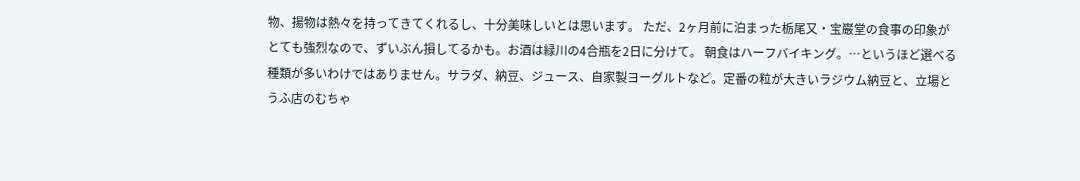物、揚物は熱々を持ってきてくれるし、十分美味しいとは思います。 ただ、2ヶ月前に泊まった栃尾又・宝巌堂の食事の印象がとても強烈なので、ずいぶん損してるかも。お酒は緑川の4合瓶を2日に分けて。 朝食はハーフバイキング。…というほど選べる種類が多いわけではありません。サラダ、納豆、ジュース、自家製ヨーグルトなど。定番の粒が大きいラジウム納豆と、立場とうふ店のむちゃ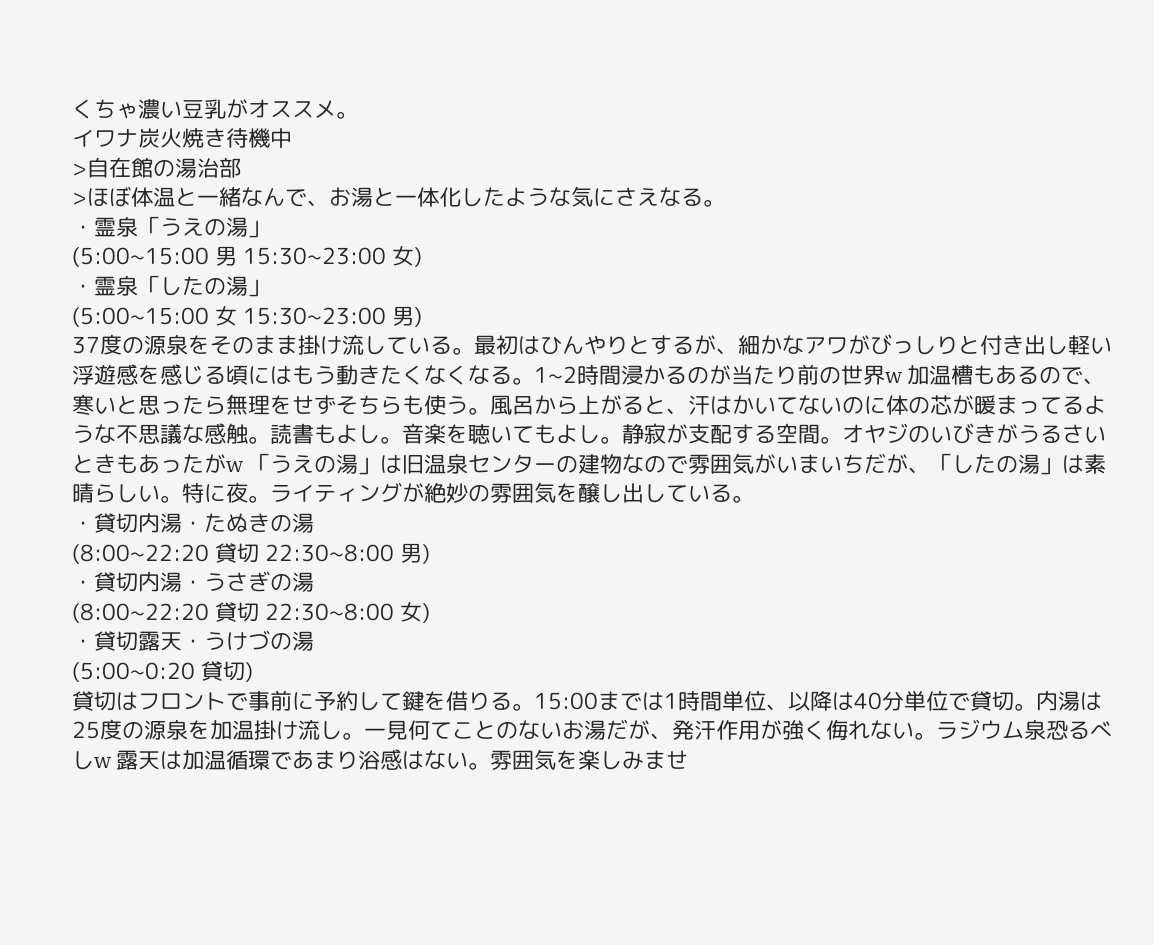くちゃ濃い豆乳がオススメ。
イワナ炭火焼き待機中
>自在館の湯治部
>ほぼ体温と一緒なんで、お湯と一体化したような気にさえなる。
・霊泉「うえの湯」
(5:00~15:00 男 15:30~23:00 女)
・霊泉「したの湯」
(5:00~15:00 女 15:30~23:00 男)
37度の源泉をそのまま掛け流している。最初はひんやりとするが、細かなアワがびっしりと付き出し軽い浮遊感を感じる頃にはもう動きたくなくなる。1~2時間浸かるのが当たり前の世界w 加温槽もあるので、寒いと思ったら無理をせずそちらも使う。風呂から上がると、汗はかいてないのに体の芯が暖まってるような不思議な感触。読書もよし。音楽を聴いてもよし。静寂が支配する空間。オヤジのいびきがうるさいときもあったがw 「うえの湯」は旧温泉センターの建物なので雰囲気がいまいちだが、「したの湯」は素晴らしい。特に夜。ライティングが絶妙の雰囲気を醸し出している。
・貸切内湯・たぬきの湯
(8:00~22:20 貸切 22:30~8:00 男)
・貸切内湯・うさぎの湯
(8:00~22:20 貸切 22:30~8:00 女)
・貸切露天・うけづの湯
(5:00~0:20 貸切)
貸切はフロントで事前に予約して鍵を借りる。15:00までは1時間単位、以降は40分単位で貸切。内湯は25度の源泉を加温掛け流し。一見何てことのないお湯だが、発汗作用が強く侮れない。ラジウム泉恐るべしw 露天は加温循環であまり浴感はない。雰囲気を楽しみませ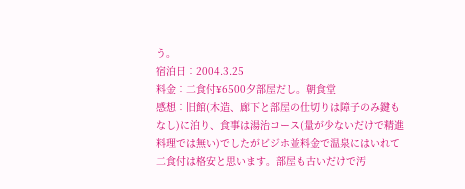う。
宿泊日︰2004.3.25
料金︰二食付¥6500夕部屋だし。朝食堂
感想︰旧館(木造、廊下と部屋の仕切りは障子のみ鍵もなし)に泊り、食事は湯治コース(量が少ないだけで精進料理では無い)でしたがビジホ並料金で温泉にはいれて二食付は格安と思います。部屋も古いだけで汚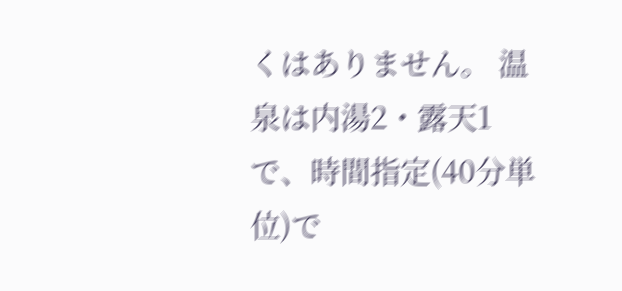くはありません。 温泉は内湯2・露天1で、時間指定(40分単位)で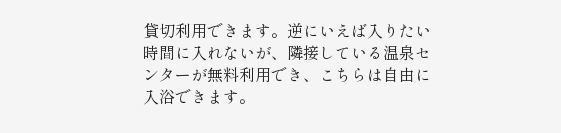貸切利用できます。逆にいえば入りたい時間に入れないが、隣接している温泉センターが無料利用でき、こちらは自由に入浴できます。